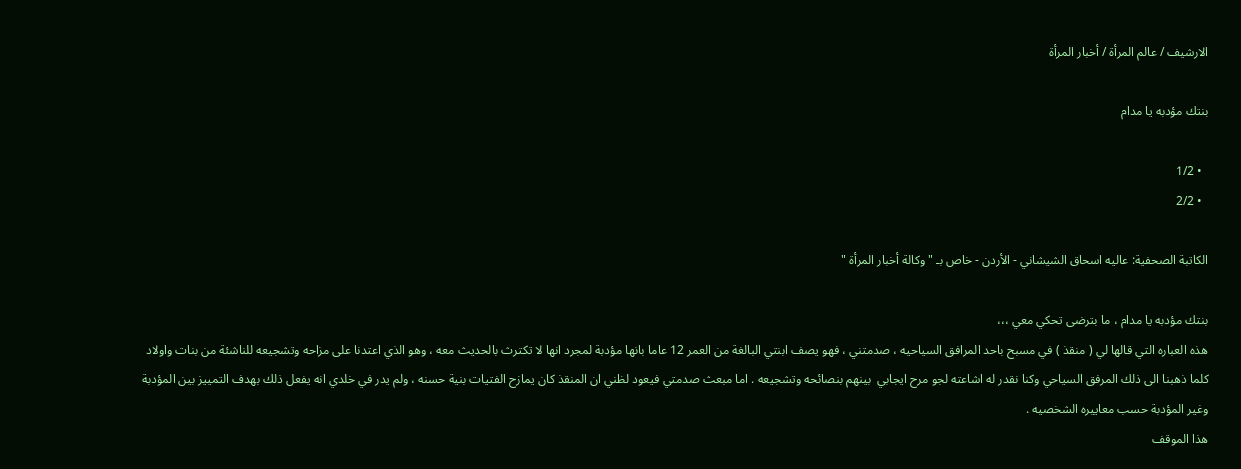الارشيف / عالم المرأة / أخبار المرأة

بنتك مؤدبه يا مدام

  • 1/2
  • 2/2

الكاتبة الصحفية: عاليه اسحاق الشيشاني - الأردن - خاص بـ " وكالة أخبار المرأة "

بنتك مؤدبه يا مدام ، ما بترضى تحكي معي ،،،
هذه العباره التي قالها لي ( منقذ ) في مسبح باحد المرافق السياحيه ، صدمتني ، فهو يصف ابنتي البالغة من العمر 12 عاما بانها مؤدبة لمجرد انها لا تكترث بالحديث معه ، وهو الذي اعتدنا على مزاحه وتشجيعه للناشئة من بنات واولاد كلما ذهبنا الى ذلك المرفق السياحي وكنا نقدر له اشاعته لجو مرح ايجابي  بينهم بنصائحه وتشجيعه . اما مبعث صدمتي فيعود لظني ان المنقذ كان يمازح الفتيات بنية حسنه ، ولم يدر في خلدي انه يفعل ذلك بهدف التمييز بين المؤدبة وغير المؤدبة حسب معاييره الشخصيه .
هذا الموقف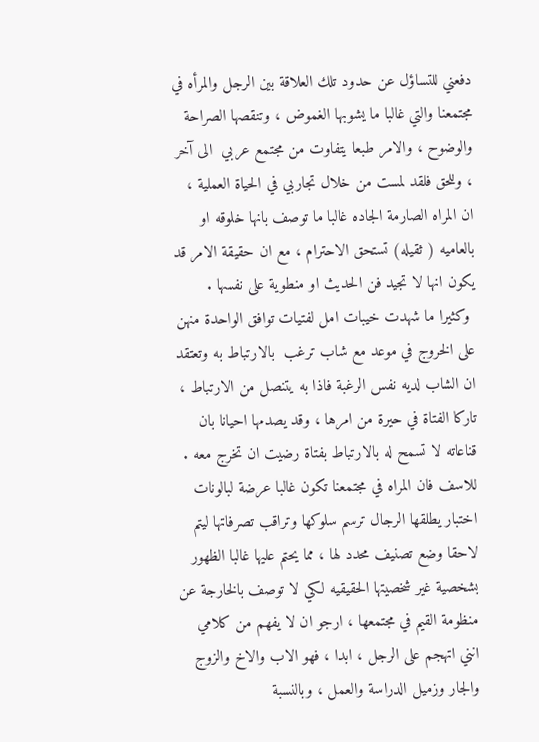دفعني للتساؤل عن حدود تلك العلاقة بين الرجل والمرأه في مجتمعنا والتي غالبا ما يشوبها الغموض ، وتنقصها الصراحة والوضوح ، والامر طبعا يتفاوت من مجتمع عربي  الى آخر ، وللحق فلقد لمست من خلال تجاربي في الحياة العملية ، ان المراه الصارمة الجاده غالبا ما توصف بانها خلوقه او بالعاميه ( ثقيله) تستحق الاحترام ، مع ان حقيقة الامر قد يكون انها لا تجيد فن الحديث او منطوية على نفسها .
 وكثيرا ما شهدت خيبات امل لفتيات توافق الواحدة منهن  على الخروج في موعد مع شاب ترغب  بالارتباط به وتعتقد ان الشاب لديه نفس الرغبة فاذا به يتنصل من الارتباط ، تاركا الفتاة في حيرة من امرها ، وقد يصدمها احيانا بان قناعاته لا تسمح له بالارتباط بفتاة رضيت ان تخرج معه .
للاسف فان المراه في مجتمعنا تكون غالبا عرضة لبالونات اختبار يطلقها الرجال ترسم سلوكها وتراقب تصرفاتها ليتم لاحقا وضع تصنيف محدد لها ، مما يحتم عليها غالبا الظهور بشخصية غير شخصيتها الحقيقيه لكي لا توصف بالخارجة عن منظومة القيم في مجتمعها ، ارجو ان لا يفهم من كلامي انني اتهجم على الرجل ، ابدا ، فهو الاب والاخ والزوج والجار وزميل الدراسة والعمل ، وبالنسبة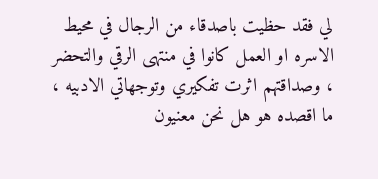لي فقد حظيت باصدقاء من الرجال في محيط الاسره او العمل كانوا في منتهى الرقي والتحضر ، وصداقتهم اثرت تفكيري وتوجهاتي الادبيه ، ما اقصده هو هل نحن معنيون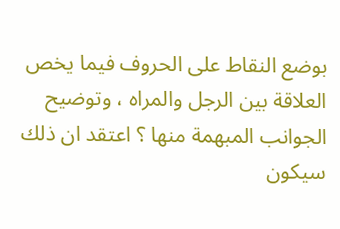بوضع النقاط على الحروف فيما يخص العلاقة بين الرجل والمراه ، وتوضيح الجوانب المبهمة منها ؟ اعتقد ان ذلك سيكون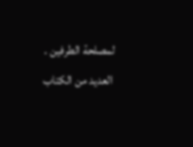لمصلحة الطرفين .
 العديد من الكتاب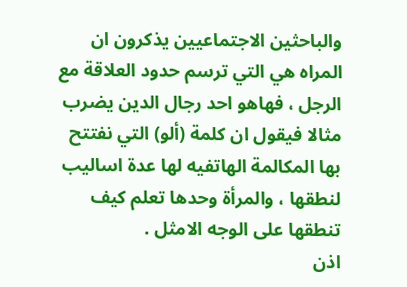والباحثين الاجتماعيين يذكرون ان المراه هي التي ترسم حدود العلاقة مع الرجل ، فهاهو احد رجال الدين يضرب مثالا فيقول ان كلمة (ألو) التي نفتتح بها المكالمة الهاتفيه لها عدة اساليب لنطقها ، والمرأة وحدها تعلم كيف تنطقها على الوجه الامثل .
اذن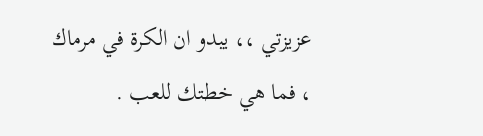عزيزتي ،، يبدو ان الكرة في مرماك ، فما هي خطتك للعب .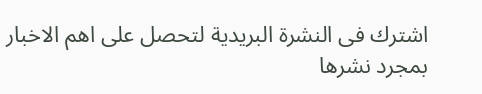اشترك فى النشرة البريدية لتحصل على اهم الاخبار بمجرد نشرها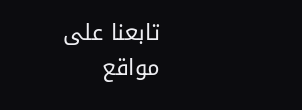تابعنا على مواقع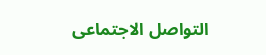التواصل الاجتماعى